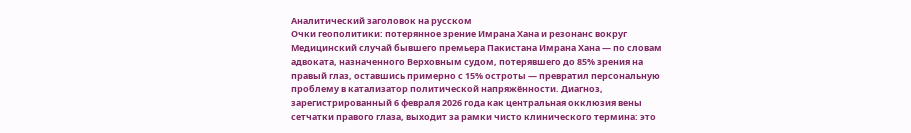Аналитический заголовок на русском
Очки геополитики: потерянное зрение Имрана Хана и резонанс вокруг
Медицинский случай бывшего премьера Пакистана Имрана Хана — по словам адвоката, назначенного Верховным судом, потерявшего до 85% зрения на правый глаз, оставшись примерно с 15% остроты — превратил персональную проблему в катализатор политической напряжённости. Диагноз, зарегистрированный 6 февраля 2026 года как центральная окклюзия вены сетчатки правого глаза, выходит за рамки чисто клинического термина: это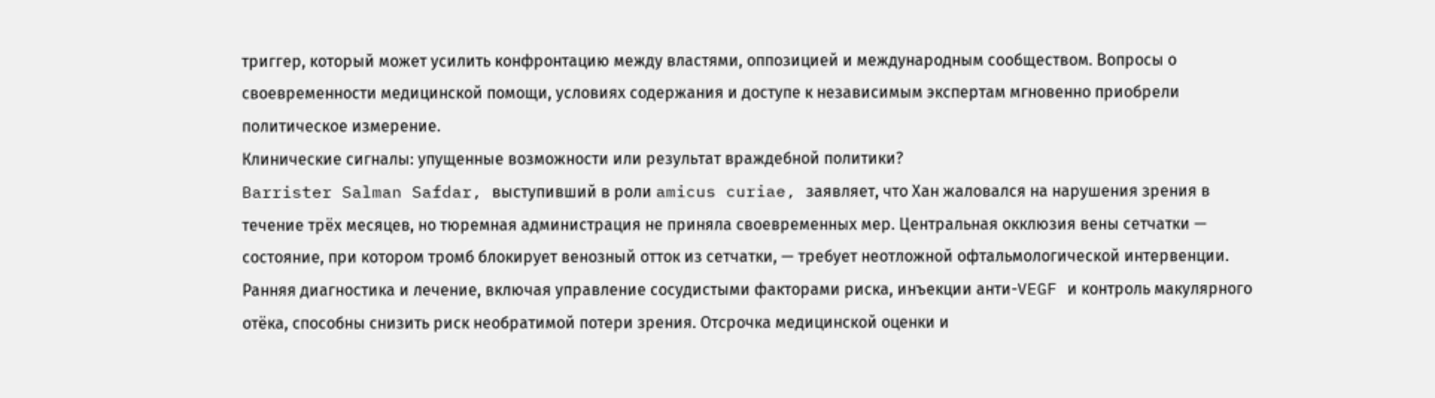триггер, который может усилить конфронтацию между властями, оппозицией и международным сообществом. Вопросы о своевременности медицинской помощи, условиях содержания и доступе к независимым экспертам мгновенно приобрели политическое измерение.
Клинические сигналы: упущенные возможности или результат враждебной политики?
Barrister Salman Safdar, выступивший в роли amicus curiae, заявляет, что Хан жаловался на нарушения зрения в течение трёх месяцев, но тюремная администрация не приняла своевременных мер. Центральная окклюзия вены сетчатки — состояние, при котором тромб блокирует венозный отток из сетчатки, — требует неотложной офтальмологической интервенции. Ранняя диагностика и лечение, включая управление сосудистыми факторами риска, инъекции анти-VEGF и контроль макулярного отёка, способны снизить риск необратимой потери зрения. Отсрочка медицинской оценки и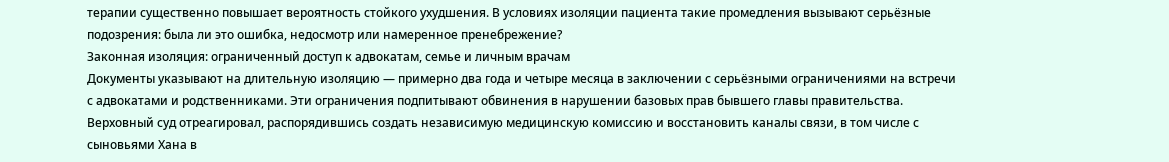терапии существенно повышает вероятность стойкого ухудшения. В условиях изоляции пациента такие промедления вызывают серьёзные подозрения: была ли это ошибка, недосмотр или намеренное пренебрежение?
Законная изоляция: ограниченный доступ к адвокатам, семье и личным врачам
Документы указывают на длительную изоляцию — примерно два года и четыре месяца в заключении с серьёзными ограничениями на встречи с адвокатами и родственниками. Эти ограничения подпитывают обвинения в нарушении базовых прав бывшего главы правительства. Верховный суд отреагировал, распорядившись создать независимую медицинскую комиссию и восстановить каналы связи, в том числе с сыновьями Хана в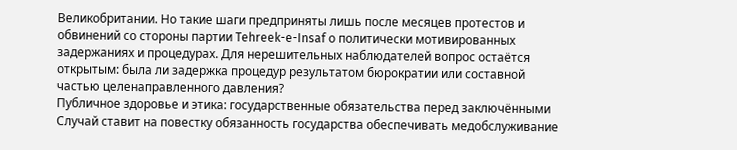Великобритании. Но такие шаги предприняты лишь после месяцев протестов и обвинений со стороны партии Tehreek-e-Insaf о политически мотивированных задержаниях и процедурах. Для нерешительных наблюдателей вопрос остаётся открытым: была ли задержка процедур результатом бюрократии или составной частью целенаправленного давления?
Публичное здоровье и этика: государственные обязательства перед заключёнными
Случай ставит на повестку обязанность государства обеспечивать медобслуживание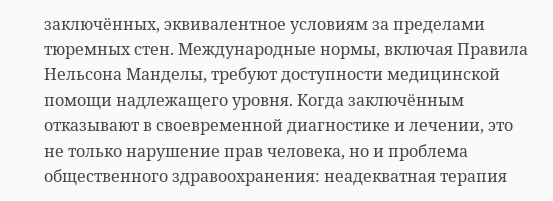заключённых, эквивалентное условиям за пределами тюремных стен. Международные нормы, включая Правила Нельсона Манделы, требуют доступности медицинской помощи надлежащего уровня. Когда заключённым отказывают в своевременной диагностике и лечении, это не только нарушение прав человека, но и проблема общественного здравоохранения: неадекватная терапия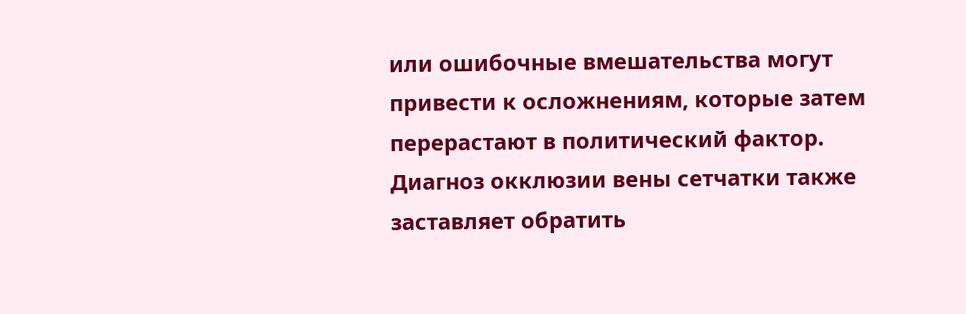или ошибочные вмешательства могут привести к осложнениям, которые затем перерастают в политический фактор. Диагноз окклюзии вены сетчатки также заставляет обратить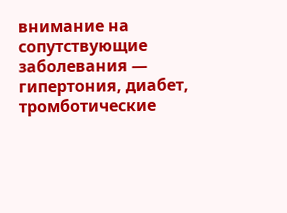внимание на сопутствующие заболевания — гипертония, диабет, тромботические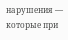нарушения — которые при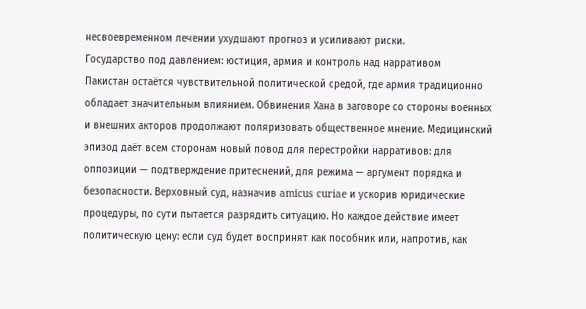несвоевременном лечении ухудшают прогноз и усиливают риски.
Государство под давлением: юстиция, армия и контроль над нарративом
Пакистан остаётся чувствительной политической средой, где армия традиционно обладает значительным влиянием. Обвинения Хана в заговоре со стороны военных и внешних акторов продолжают поляризовать общественное мнение. Медицинский эпизод даёт всем сторонам новый повод для перестройки нарративов: для оппозиции — подтверждение притеснений, для режима — аргумент порядка и безопасности. Верховный суд, назначив amicus curiae и ускорив юридические процедуры, по сути пытается разрядить ситуацию. Но каждое действие имеет политическую цену: если суд будет воспринят как пособник или, напротив, как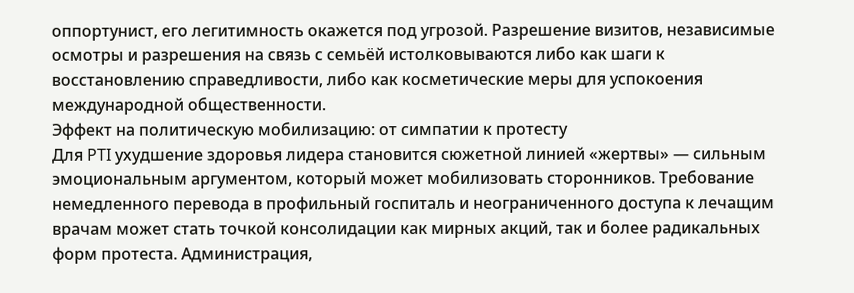оппортунист, его легитимность окажется под угрозой. Разрешение визитов, независимые осмотры и разрешения на связь с семьёй истолковываются либо как шаги к восстановлению справедливости, либо как косметические меры для успокоения международной общественности.
Эффект на политическую мобилизацию: от симпатии к протесту
Для PTI ухудшение здоровья лидера становится сюжетной линией «жертвы» — сильным эмоциональным аргументом, который может мобилизовать сторонников. Требование немедленного перевода в профильный госпиталь и неограниченного доступа к лечащим врачам может стать точкой консолидации как мирных акций, так и более радикальных форм протеста. Администрация,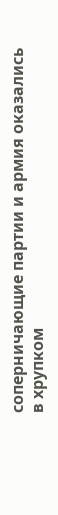соперничающие партии и армия оказались в хрупком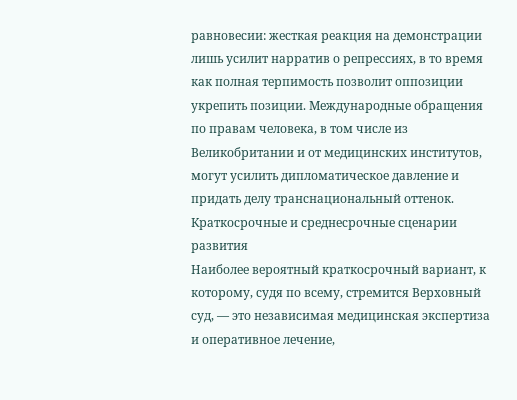равновесии: жесткая реакция на демонстрации лишь усилит нарратив о репрессиях, в то время как полная терпимость позволит оппозиции укрепить позиции. Международные обращения по правам человека, в том числе из Великобритании и от медицинских институтов, могут усилить дипломатическое давление и придать делу транснациональный оттенок.
Краткосрочные и среднесрочные сценарии развития
Наиболее вероятный краткосрочный вариант, к которому, судя по всему, стремится Верховный суд, — это независимая медицинская экспертиза и оперативное лечение,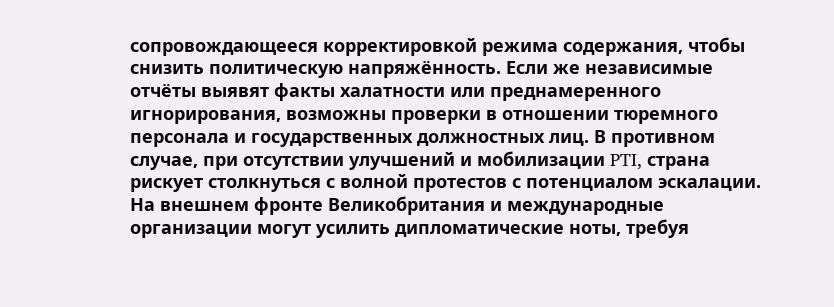сопровождающееся корректировкой режима содержания, чтобы снизить политическую напряжённость. Если же независимые отчёты выявят факты халатности или преднамеренного игнорирования, возможны проверки в отношении тюремного персонала и государственных должностных лиц. В противном случае, при отсутствии улучшений и мобилизации PTI, страна рискует столкнуться с волной протестов с потенциалом эскалации. На внешнем фронте Великобритания и международные организации могут усилить дипломатические ноты, требуя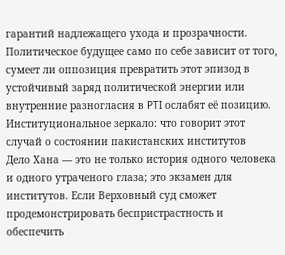гарантий надлежащего ухода и прозрачности. Политическое будущее само по себе зависит от того, сумеет ли оппозиция превратить этот эпизод в устойчивый заряд политической энергии или внутренние разногласия в PTI ослабят её позицию.
Институциональное зеркало: что говорит этот случай о состоянии пакистанских институтов
Дело Хана — это не только история одного человека и одного утраченого глаза; это экзамен для институтов. Если Верховный суд сможет продемонстрировать беспристрастность и обеспечить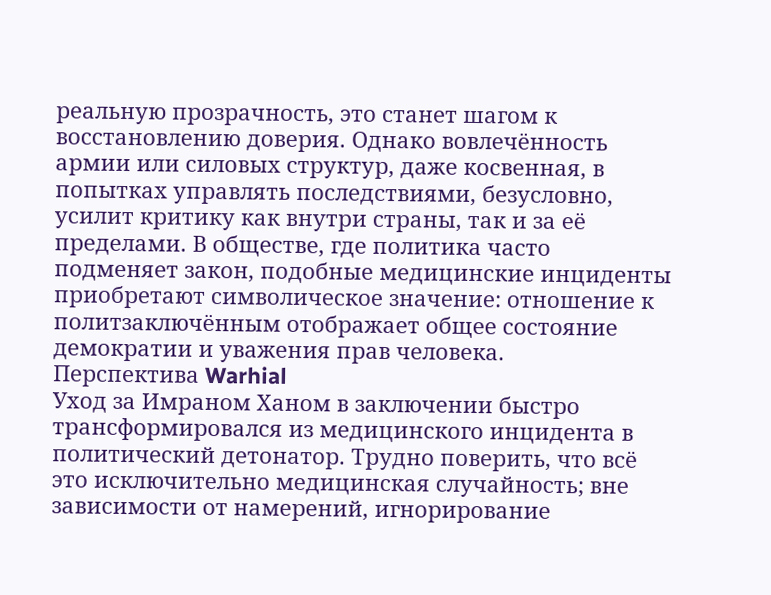реальную прозрачность, это станет шагом к восстановлению доверия. Однако вовлечённость армии или силовых структур, даже косвенная, в попытках управлять последствиями, безусловно, усилит критику как внутри страны, так и за её пределами. В обществе, где политика часто подменяет закон, подобные медицинские инциденты приобретают символическое значение: отношение к политзаключённым отображает общее состояние демократии и уважения прав человека.
Перспектива Warhial
Уход за Имраном Ханом в заключении быстро трансформировался из медицинского инцидента в политический детонатор. Трудно поверить, что всё это исключительно медицинская случайность; вне зависимости от намерений, игнорирование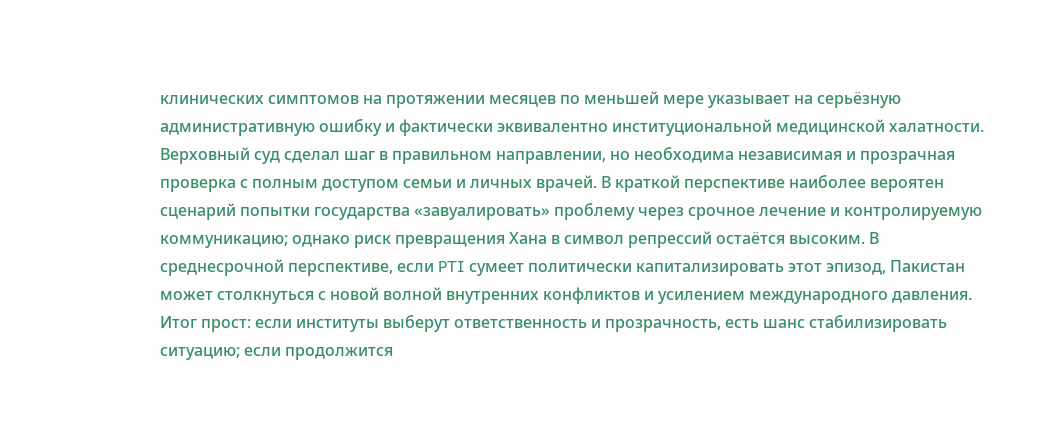клинических симптомов на протяжении месяцев по меньшей мере указывает на серьёзную административную ошибку и фактически эквивалентно институциональной медицинской халатности. Верховный суд сделал шаг в правильном направлении, но необходима независимая и прозрачная проверка с полным доступом семьи и личных врачей. В краткой перспективе наиболее вероятен сценарий попытки государства «завуалировать» проблему через срочное лечение и контролируемую коммуникацию; однако риск превращения Хана в символ репрессий остаётся высоким. В среднесрочной перспективе, если PTI сумеет политически капитализировать этот эпизод, Пакистан может столкнуться с новой волной внутренних конфликтов и усилением международного давления. Итог прост: если институты выберут ответственность и прозрачность, есть шанс стабилизировать ситуацию; если продолжится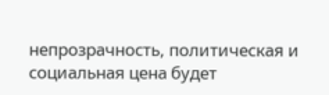непрозрачность, политическая и социальная цена будет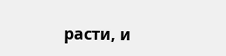расти, и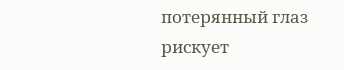потерянный глаз рискует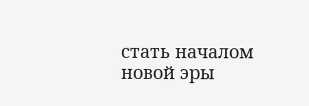стать началом новой эры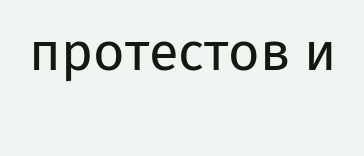протестов и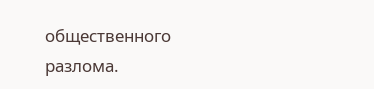общественного разлома.